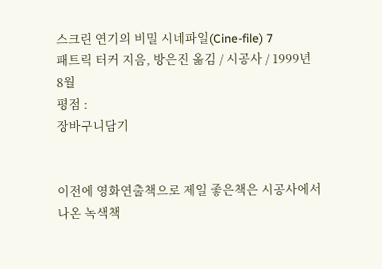스크린 연기의 비밀 시네파일(Cine-file) 7
패트릭 터커 지음, 방은진 옮김 / 시공사 / 1999년 8월
평점 :
장바구니담기


이전에 영화연출책으로 제일 좋은책은 시공사에서 나온 녹색책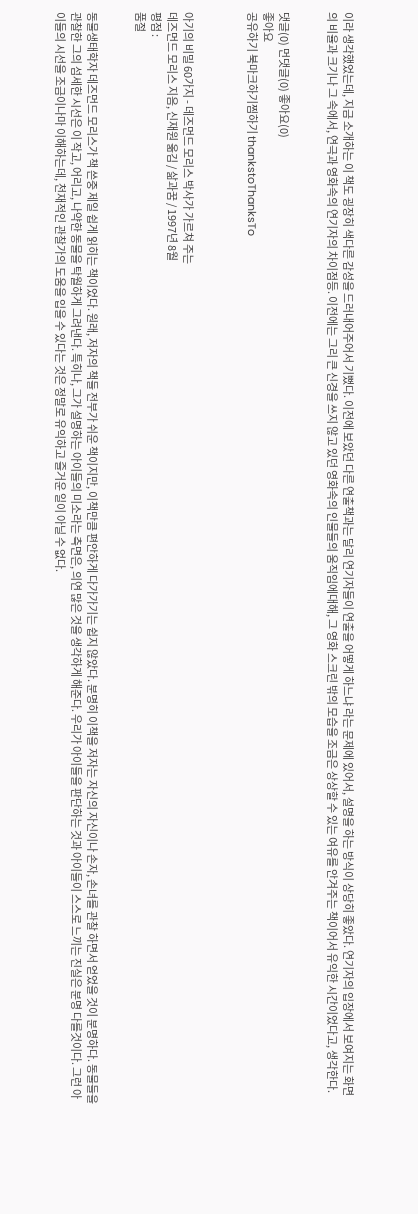이라 생각했었는데, 지금 소개하는 이 책도 굉장히 색다른 감성을 드러내어주어서 기뻤다. 이전에 보았던 다른 연출책과는 달리 연기자들이 연출을 어떻게 하느냐 라는 문제에 있어서, 설명을 하는 방식이 상당히 좋았다. 연기자의 입장에서 보여지는 화면의 비율과 크기나 그 속에서, 연극과 영화속의 연기자의 차이점등. 이전에는 그리 큰 신경을 쓰지 않고 있던 영화속의 인물들의 움직임에대해, 그 영화 스크린 밖의 모습을 조금은 상상할 수 있는 여유를 안겨주는 책이어서 유익한 시간이었다고, 생각한다.


댓글(0) 먼댓글(0) 좋아요(0)
좋아요
공유하기 북마크하기찜하기 thankstoThanksTo



아기의 비밀 60가지 - 데즈먼드 모리스 박사가 가르쳐 주는
데즈먼드 모리스 지음, 신재원 옮김 / 삶과꿈 / 1997년 8월
평점 :
품절


동물생태학자 데즈먼드 모리스가 책 쓴중 제일 쉽게 읽히는 책이었다. 원래, 저자의 책들 전부가 쉬운 책이지만, 이책만큼 편안하게 다가가기는 쉽지 않았다. 분명히 이책을 저자는 자신의 자신이나 손자, 손녀를 관찰 하면서 얻었을 것이 분명하다. 동물들을 관찰한 그의 섬세한 시선은 이 작고, 어리고, 나약한 동물을 탁월하게 그려낸다. 특히나, 그가 설명하는 아이들의 미소라는 측면은, 의연 많은 것을 생각하게 해준다. 우리가 아이들을 판단하는 것과 아이들이 스스로 느끼는 진실은 분명 다를것이다. 그런 아이들의 시선을 조금이나마 이해하는데, 천재적인 관찰가의 도움을 입을 수 있다는 것은 정말로 유익하고 즐거운 일이 아닐 수 없다.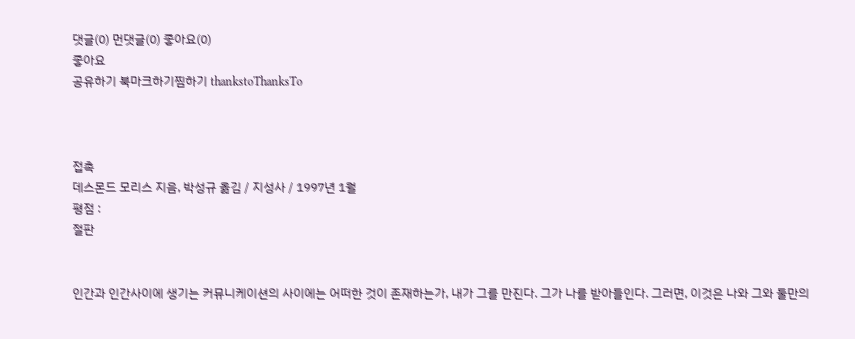댓글(0) 먼댓글(0) 좋아요(0)
좋아요
공유하기 북마크하기찜하기 thankstoThanksTo



접촉
데스몬드 모리스 지음, 박성규 옮김 / 지성사 / 1997년 1월
평점 :
절판


인간과 인간사이에 생기는 커뮤니케이션의 사이에는 어떠한 것이 존재하는가, 내가 그를 만진다. 그가 나를 받아들인다. 그러면, 이것은 나와 그와 둘만의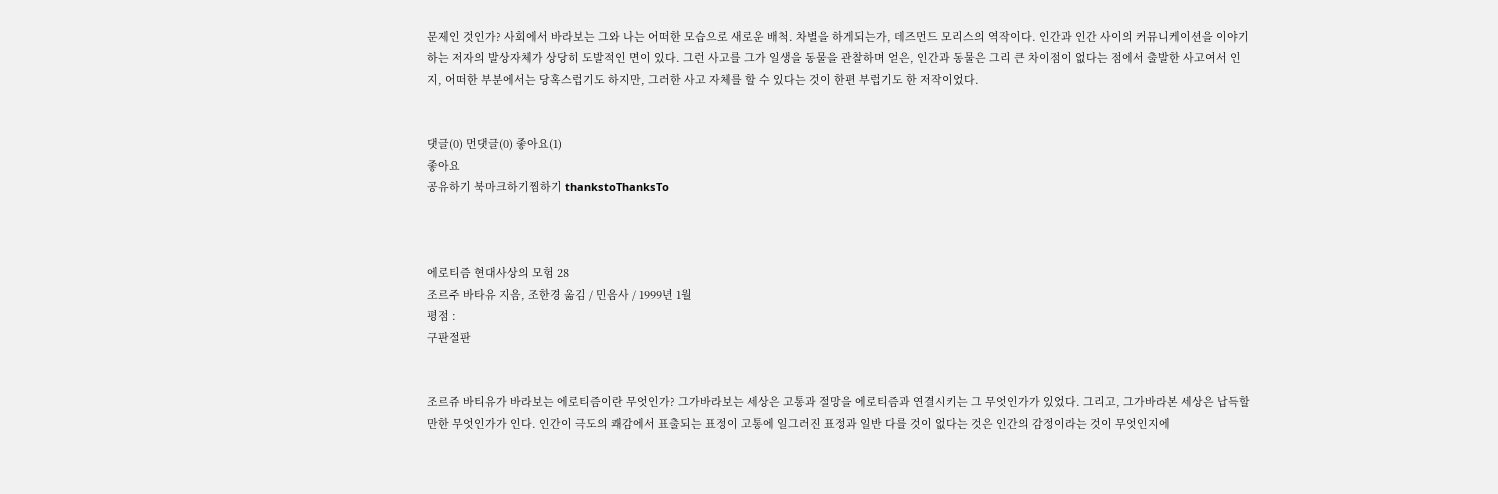문제인 것인가? 사회에서 바라보는 그와 나는 어떠한 모습으로 새로운 배척. 차별을 하게되는가, 데즈먼드 모리스의 역작이다. 인간과 인간 사이의 커뮤니케이션을 이야기하는 저자의 발상자체가 상당히 도발적인 면이 있다. 그런 사고를 그가 일생을 동물을 관찰하며 얻은, 인간과 동물은 그리 큰 차이점이 없다는 점에서 출발한 사고여서 인지, 어떠한 부분에서는 당혹스럽기도 하지만, 그러한 사고 자체를 할 수 있다는 것이 한편 부럽기도 한 저작이었다.


댓글(0) 먼댓글(0) 좋아요(1)
좋아요
공유하기 북마크하기찜하기 thankstoThanksTo



에로티즘 현대사상의 모험 28
조르주 바타유 지음, 조한경 옮김 / 민음사 / 1999년 1월
평점 :
구판절판


조르쥬 바티유가 바라보는 에로티즘이란 무엇인가? 그가바라보는 세상은 고통과 절망을 에로티즘과 연결시키는 그 무엇인가가 있었다. 그리고, 그가바라본 세상은 납득할만한 무엇인가가 인다. 인간이 극도의 쾌감에서 표출되는 표정이 고통에 일그러진 표정과 일반 다를 것이 없다는 것은 인간의 감정이라는 것이 무엇인지에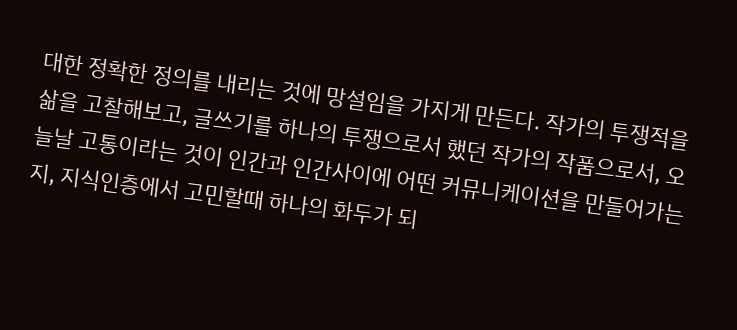대한 정확한 정의를 내리는 것에 망설임을 가지게 만든다. 작가의 투쟁적을 삶을 고찰해보고, 글쓰기를 하나의 투쟁으로서 했던 작가의 작품으로서, 오늘날 고통이라는 것이 인간과 인간사이에 어떤 커뮤니케이션을 만들어가는지, 지식인층에서 고민할때 하나의 화두가 되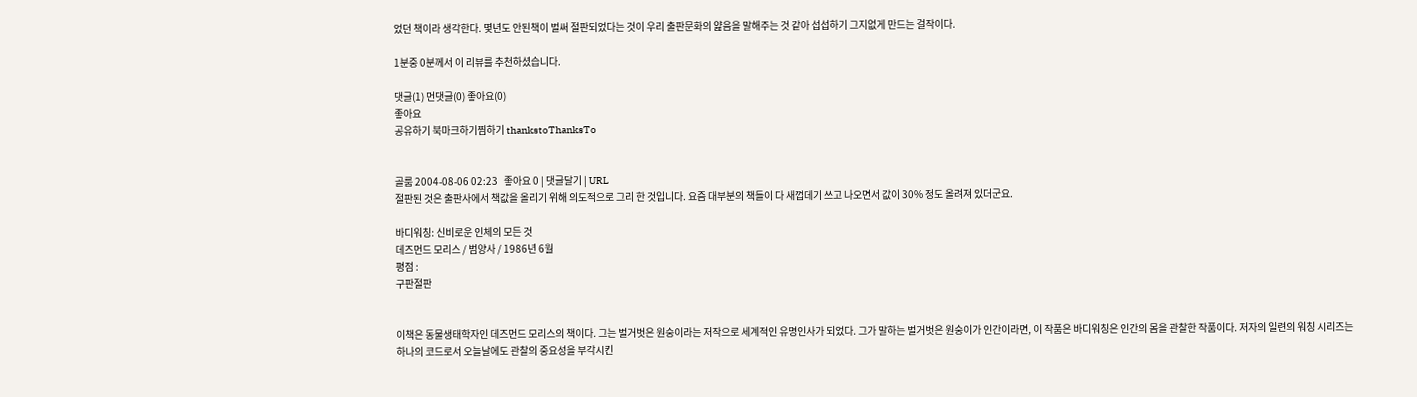었던 책이라 생각한다. 몇년도 안된책이 벌써 절판되었다는 것이 우리 출판문화의 얊음을 말해주는 것 같아 섭섭하기 그지없게 만드는 걸작이다.

1분중 0분께서 이 리뷰를 추천하셨습니다.

댓글(1) 먼댓글(0) 좋아요(0)
좋아요
공유하기 북마크하기찜하기 thankstoThanksTo


골룸 2004-08-06 02:23   좋아요 0 | 댓글달기 | URL
절판된 것은 출판사에서 책값을 올리기 위해 의도적으로 그리 한 것입니다. 요즘 대부분의 책들이 다 새껍데기 쓰고 나오면서 값이 30% 정도 올려져 있더군요.

바디워칭: 신비로운 인체의 모든 것
데즈먼드 모리스 / 범양사 / 1986년 6월
평점 :
구판절판


이책은 동물생태학자인 데즈먼드 모리스의 책이다. 그는 벌거벗은 원숭이라는 저작으로 세계적인 유명인사가 되었다. 그가 말하는 벌거벗은 원숭이가 인간이라면, 이 작품은 바디워칭은 인간의 몸을 관찰한 작품이다. 저자의 일련의 워칭 시리즈는 하나의 코드로서 오늘날에도 관찰의 중요성을 부각시킨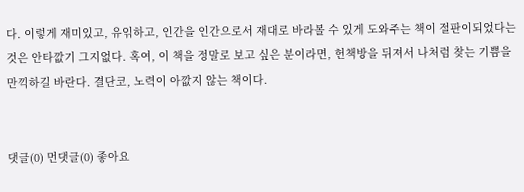다. 이렇게 재미있고, 유읶하고, 인간을 인간으로서 재대로 바라볼 수 있게 도와주는 책이 절판이되었다는 것은 안타깞기 그지없다. 혹여, 이 책을 정말로 보고 싶은 분이라면, 헌책방을 뒤져서 나처럼 찾는 기쁨을 만끽하길 바란다. 결단코, 노력이 아깞지 않는 책이다.


댓글(0) 먼댓글(0) 좋아요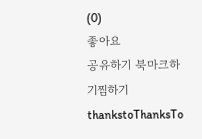(0)
좋아요
공유하기 북마크하기찜하기 thankstoThanksTo